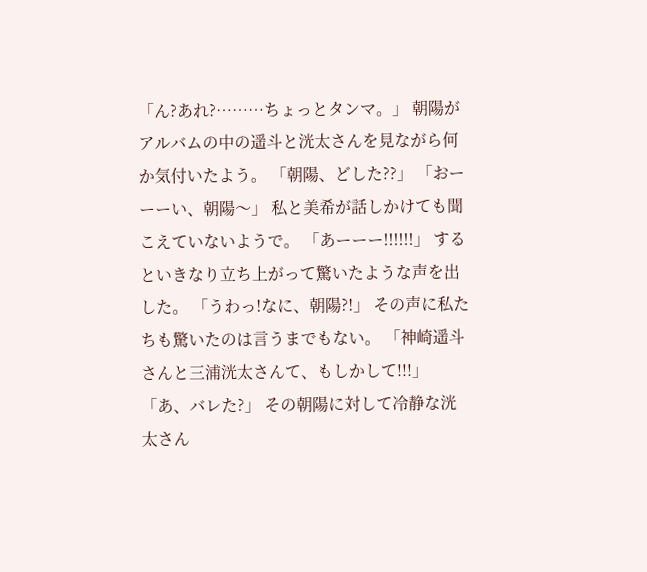「ん?あれ?………ちょっとタンマ。」 朝陽がアルバムの中の遥斗と洸太さんを見ながら何か気付いたよう。 「朝陽、どした??」 「おーーーい、朝陽〜」 私と美希が話しかけても聞こえていないようで。 「あーーー!!!!!!」 するといきなり立ち上がって驚いたような声を出した。 「うわっ!なに、朝陽?!」 その声に私たちも驚いたのは言うまでもない。 「神崎遥斗さんと三浦洸太さんて、もしかして!!!」 「あ、バレた?」 その朝陽に対して冷静な洸太さん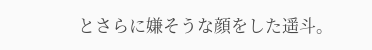とさらに嫌そうな顔をした遥斗。